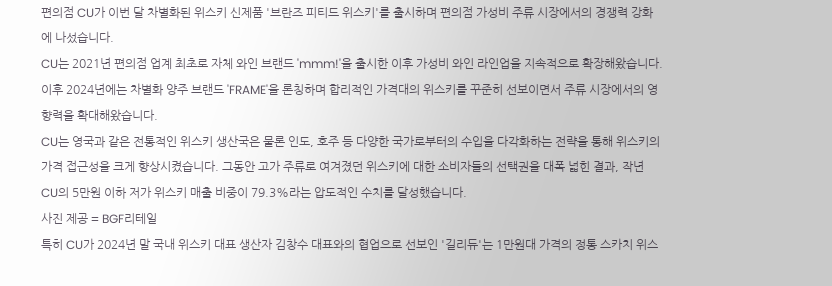편의점 CU가 이번 달 차별화된 위스키 신제품 '브란즈 피티드 위스키'를 출시하며 편의점 가성비 주류 시장에서의 경쟁력 강화에 나섰습니다.
CU는 2021년 편의점 업계 최초로 자체 와인 브랜드 'mmm!'을 출시한 이후 가성비 와인 라인업을 지속적으로 확장해왔습니다. 이후 2024년에는 차별화 양주 브랜드 'FRAME'을 론칭하며 합리적인 가격대의 위스키를 꾸준히 선보이면서 주류 시장에서의 영향력을 확대해왔습니다.
CU는 영국과 같은 전통적인 위스키 생산국은 물론 인도, 호주 등 다양한 국가로부터의 수입을 다각화하는 전략을 통해 위스키의 가격 접근성을 크게 향상시켰습니다. 그동안 고가 주류로 여겨졌던 위스키에 대한 소비자들의 선택권을 대폭 넓힌 결과, 작년 CU의 5만원 이하 저가 위스키 매출 비중이 79.3%라는 압도적인 수치를 달성했습니다.
사진 제공 = BGF리테일
특히 CU가 2024년 말 국내 위스키 대표 생산자 김창수 대표와의 협업으로 선보인 '길리듀'는 1만원대 가격의 정통 스카치 위스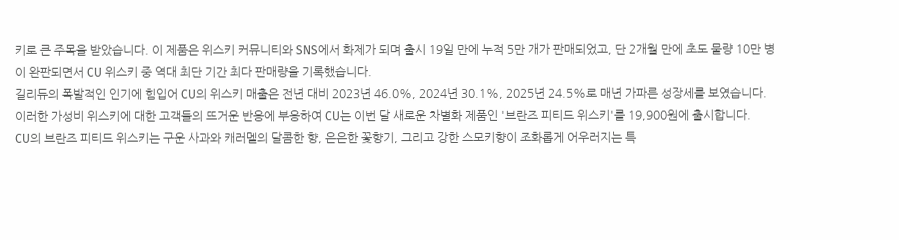키로 큰 주목을 받았습니다. 이 제품은 위스키 커뮤니티와 SNS에서 화제가 되며 출시 19일 만에 누적 5만 개가 판매되었고, 단 2개월 만에 초도 물량 10만 병이 완판되면서 CU 위스키 중 역대 최단 기간 최다 판매량을 기록했습니다.
길리듀의 폭발적인 인기에 힘입어 CU의 위스키 매출은 전년 대비 2023년 46.0%, 2024년 30.1%, 2025년 24.5%로 매년 가파른 성장세를 보였습니다.
이러한 가성비 위스키에 대한 고객들의 뜨거운 반응에 부응하여 CU는 이번 달 새로운 차별화 제품인 '브란즈 피티드 위스키'를 19,900원에 출시합니다.
CU의 브란즈 피티드 위스키는 구운 사과와 캐러멜의 달콤한 향, 은은한 꽃향기, 그리고 강한 스모키향이 조화롭게 어우러지는 특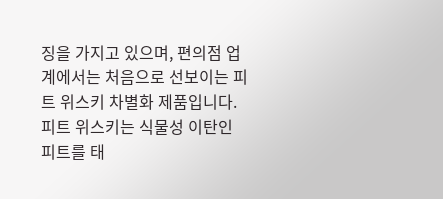징을 가지고 있으며, 편의점 업계에서는 처음으로 선보이는 피트 위스키 차별화 제품입니다.
피트 위스키는 식물성 이탄인 피트를 태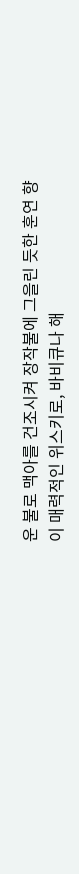운 불로 맥아를 건조시켜 장작불에 그을린 듯한 훈연 향이 매력적인 위스키로, 바비큐나 해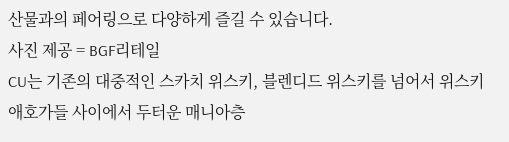산물과의 페어링으로 다양하게 즐길 수 있습니다.
사진 제공 = BGF리테일
CU는 기존의 대중적인 스카치 위스키, 블렌디드 위스키를 넘어서 위스키 애호가들 사이에서 두터운 매니아층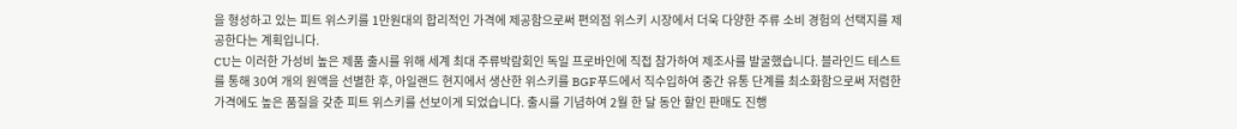을 형성하고 있는 피트 위스키를 1만원대의 합리적인 가격에 제공함으로써 편의점 위스키 시장에서 더욱 다양한 주류 소비 경험의 선택지를 제공한다는 계획입니다.
CU는 이러한 가성비 높은 제품 출시를 위해 세계 최대 주류박람회인 독일 프로바인에 직접 참가하여 제조사를 발굴했습니다. 블라인드 테스트를 통해 30여 개의 원액을 선별한 후, 아일랜드 현지에서 생산한 위스키를 BGF푸드에서 직수입하여 중간 유통 단계를 최소화함으로써 저렴한 가격에도 높은 품질을 갖춘 피트 위스키를 선보이게 되었습니다. 출시를 기념하여 2월 한 달 동안 할인 판매도 진행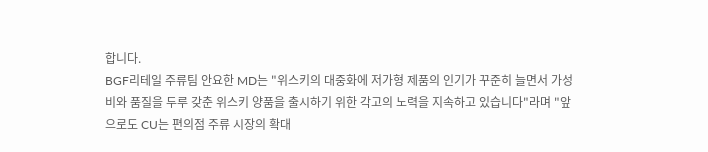합니다.
BGF리테일 주류팀 안요한 MD는 "위스키의 대중화에 저가형 제품의 인기가 꾸준히 늘면서 가성비와 품질을 두루 갖춘 위스키 양품을 출시하기 위한 각고의 노력을 지속하고 있습니다"라며 "앞으로도 CU는 편의점 주류 시장의 확대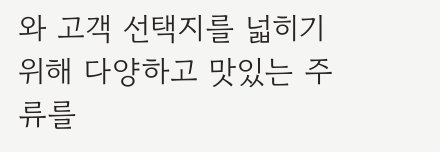와 고객 선택지를 넓히기 위해 다양하고 맛있는 주류를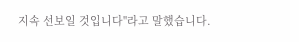지속 선보일 것입니다"라고 말했습니다.